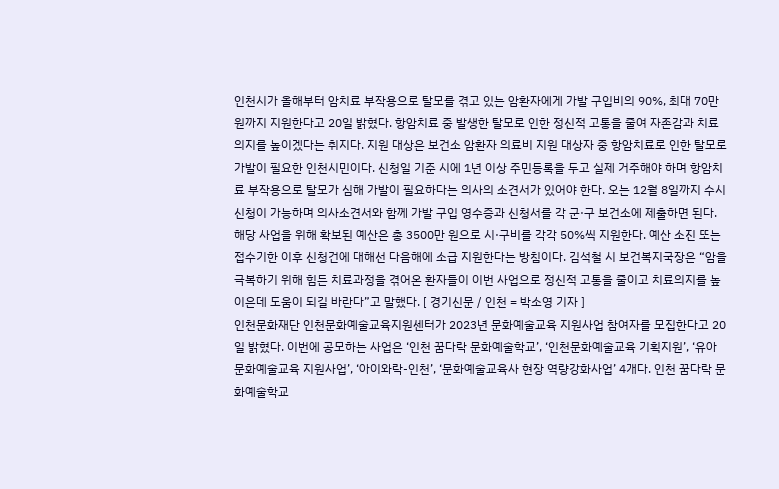인천시가 올해부터 암치료 부작용으로 탈모를 겪고 있는 암환자에게 가발 구입비의 90%, 최대 70만 원까지 지원한다고 20일 밝혔다. 항암치료 중 발생한 탈모로 인한 정신적 고통을 줄여 자존감과 치료 의지를 높이겠다는 취지다. 지원 대상은 보건소 암환자 의료비 지원 대상자 중 항암치료로 인한 탈모로 가발이 필요한 인천시민이다. 신청일 기준 시에 1년 이상 주민등록을 두고 실제 거주해야 하며 항암치료 부작용으로 탈모가 심해 가발이 필요하다는 의사의 소견서가 있어야 한다. 오는 12월 8일까지 수시 신청이 가능하며 의사소견서와 함께 가발 구입 영수증과 신청서를 각 군·구 보건소에 제출하면 된다. 해당 사업을 위해 확보된 예산은 총 3500만 원으로 시·구비를 각각 50%씩 지원한다. 예산 소진 또는 접수기한 이후 신청건에 대해선 다음해에 소급 지원한다는 방침이다. 김석철 시 보건복지국장은 “암을 극복하기 위해 힘든 치료과정을 겪어온 환자들이 이번 사업으로 정신적 고통을 줄이고 치료의지를 높이은데 도움이 되길 바란다”고 말했다. [ 경기신문 / 인천 = 박소영 기자 ]
인천문화재단 인천문화예술교육지원센터가 2023년 문화예술교육 지원사업 참여자를 모집한다고 20일 밝혔다. 이번에 공모하는 사업은 ‘인천 꿈다락 문화예술학교’, ‘인천문화예술교육 기획지원’, ‘유아 문화예술교육 지원사업’, ‘아이와락-인천’, ‘문화예술교육사 현장 역량강화사업’ 4개다. 인천 꿈다락 문화예술학교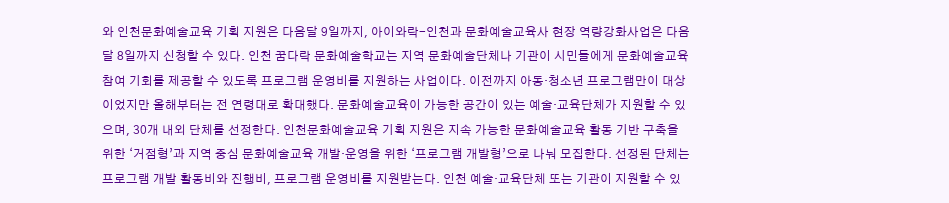와 인천문화예술교육 기획 지원은 다음달 9일까지, 아이와락-인천과 문화예술교육사 현장 역량강화사업은 다음달 8일까지 신청할 수 있다. 인천 꿈다락 문화예술학교는 지역 문화예술단체나 기관이 시민들에게 문화예술교육 참여 기회를 제공할 수 있도록 프로그램 운영비를 지원하는 사업이다. 이전까지 아동·청소년 프로그램만이 대상이었지만 올해부터는 전 연령대로 확대했다. 문화예술교육이 가능한 공간이 있는 예술·교육단체가 지원할 수 있으며, 30개 내외 단체를 선정한다. 인천문화예술교육 기획 지원은 지속 가능한 문화예술교육 활동 기반 구축을 위한 ‘거점형’과 지역 중심 문화예술교육 개발·운영을 위한 ‘프로그램 개발형’으로 나눠 모집한다. 선정된 단체는 프로그램 개발 활동비와 진행비, 프로그램 운영비를 지원받는다. 인천 예술·교육단체 또는 기관이 지원할 수 있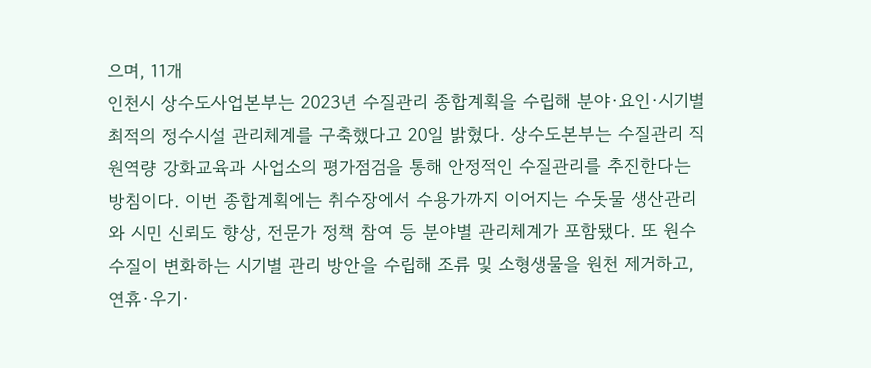으며, 11개
인천시 상수도사업본부는 2023년 수질관리 종합계획을 수립해 분야·요인·시기별 최적의 정수시설 관리체계를 구축했다고 20일 밝혔다. 상수도본부는 수질관리 직원역량 강화교육과 사업소의 평가점검을 통해 안정적인 수질관리를 추진한다는 방침이다. 이번 종합계획에는 취수장에서 수용가까지 이어지는 수돗물 생산관리와 시민 신뢰도 향상, 전문가 정책 참여 등 분야별 관리체계가 포함됐다. 또 원수수질이 변화하는 시기별 관리 방안을 수립해 조류 및 소형생물을 원천 제거하고, 연휴·우기·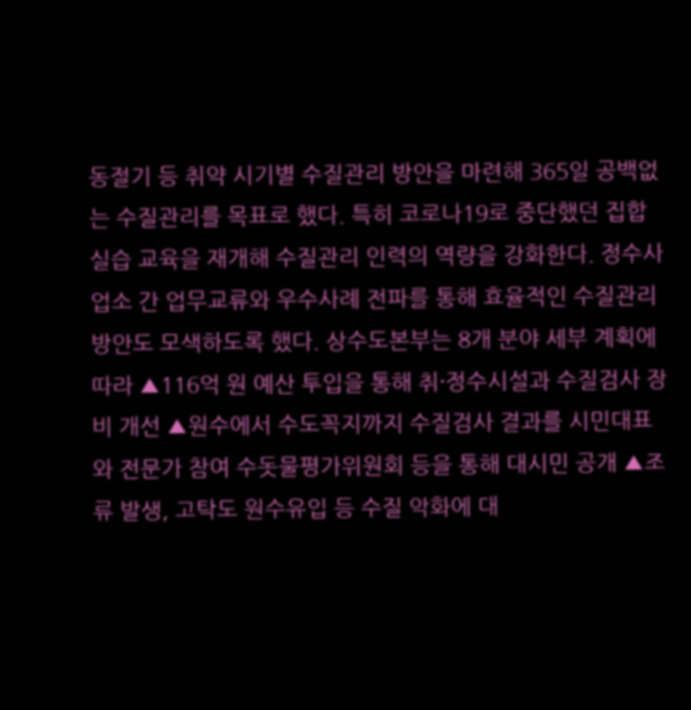동절기 등 취약 시기별 수질관리 방안을 마련해 365일 공백없는 수질관리를 목표로 했다. 특히 코로나19로 중단했던 집합 실습 교육을 재개해 수질관리 인력의 역량을 강화한다. 정수사업소 간 업무교류와 우수사례 전파를 통해 효율적인 수질관리 방안도 모색하도록 했다. 상수도본부는 8개 분야 세부 계획에 따라 ▲116억 원 예산 투입을 통해 취·정수시설과 수질검사 장비 개선 ▲원수에서 수도꼭지까지 수질검사 결과를 시민대표와 전문가 참여 수돗물평가위원회 등을 통해 대시민 공개 ▲조류 발생, 고탁도 원수유입 등 수질 악화에 대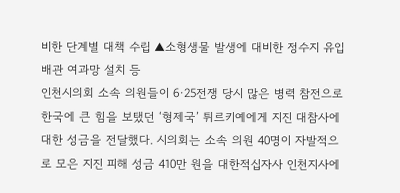비한 단계별 대책 수립 ▲소형생물 발생에 대비한 정수지 유입배관 여과망 설치 등
인천시의회 소속 의원들이 6·25전쟁 당시 많은 병력 참전으로 한국에 큰 힘을 보탰던 ‘형제국’ 튀르키예에게 지진 대참사에 대한 성금을 전달했다. 시의회는 소속 의원 40명이 자발적으로 모은 지진 피해 성금 410만 원을 대한적십자사 인천지사에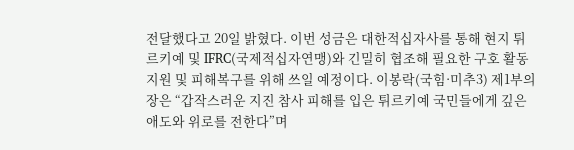전달했다고 20일 밝혔다. 이번 성금은 대한적십자사를 통해 현지 튀르키예 및 IFRC(국제적십자연맹)와 긴밀히 협조해 필요한 구호 활동 지원 및 피해복구를 위해 쓰일 예정이다. 이봉락(국힘·미추3) 제1부의장은 “갑작스러운 지진 참사 피해를 입은 튀르키예 국민들에게 깊은 애도와 위로를 전한다”며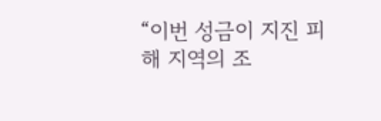“이번 성금이 지진 피해 지역의 조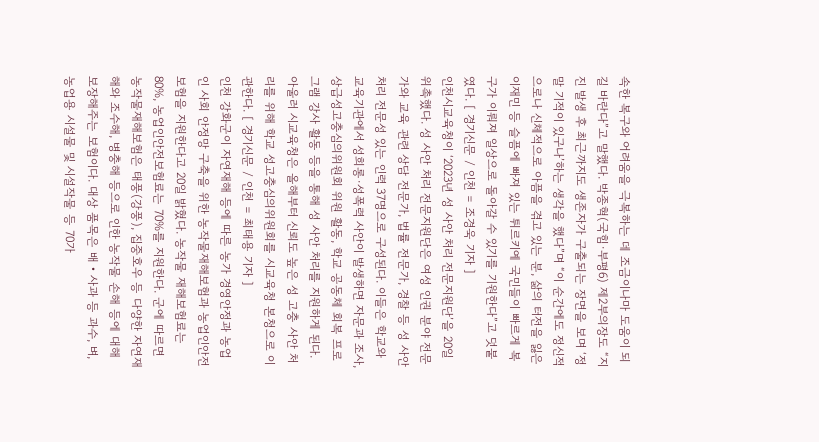속한 복구와 어려움을 극복하는 데 조금이나마 도움이 되길 바란다”고 말했다. 박종혁(국힘·부평6) 제2부의장도 “지진 발생 후 최근까지도 생존자가 구출되는 장면을 보며 ‘정말 기적이 있구나’하는 생각을 했다”며 “이 순간에도 정신적으로나 신체적으로 아픔을 겪고 있는 분, 삶의 터전을 잃은 이재민 등 슬픔에 빠져 있는 튀르키예 국민들이 빠르게 복구가 이뤄져 일상으로 돌아갈 수 있기를 기원한다”고 덧붙였다. [ 경기신문 / 인천 = 조경욱 기자 ]
인천시교육청이 ‘2023년 성 사안 처리 전문지원단’을 20일 위촉했다. 성 사안 처리 전문지원단은 여성 인권 분야 전문가와 교육 관련 상담 전문가, 법률 전문가, 경찰 등 성 사안 처리 전문성 있는 인력 37명으로 구성된다. 이들은 학교와 교육기관에서 성희롱·성폭력 사안이 발생하면 자문과 조사, 상급성고충심의위원회 위원 활동, 학교 공동체 회복 프로그램 강사 활동 등을 통해 성 사안 처리를 지원하게 된다. 아울러 시교육청은 올해부터 신뢰도 높은 성 고충 사안 처리를 위해 학교 성고충심의위원회를 시교육청 본청으로 이관한다. [ 경기신문 / 인천 = 최태용 기자 ]
인천 강화군이 자연재해 등에 따른 농가 경영안정과 농업인 사회 안정망 구축을 위한 농작물재해보험과 농업인안전보험을 지원한다고 20일 밝혔다. 농작물 재해보험료는 80%, 농업인안전보험료는 70%를 지원한다. 군에 따르면 농작물재해보험은 태풍(강풍), 집중호우 등 다양한 자연재해와 조수해, 병충해 등으로 인한 농작물 손해 등에 대해 보장해주는 보험이다. 대상 품목은 배‧사과 등 과수, 벼, 농업용 시설물 및 시설작물 등 70가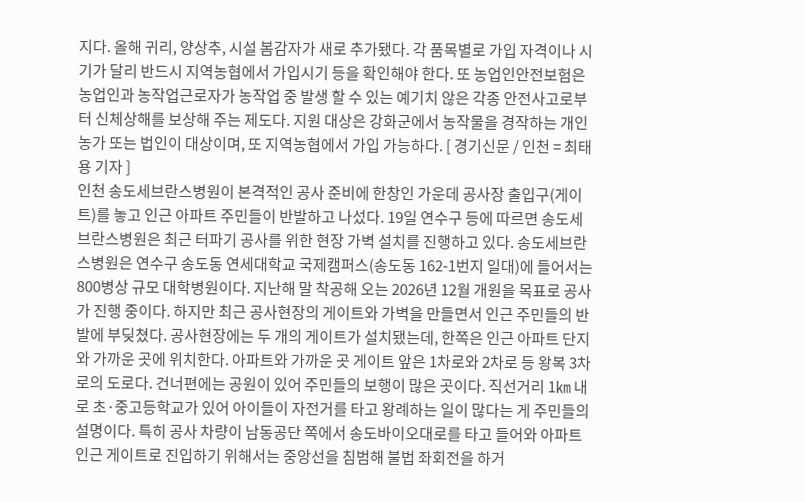지다. 올해 귀리, 양상추, 시설 봄감자가 새로 추가됐다. 각 품목별로 가입 자격이나 시기가 달리 반드시 지역농협에서 가입시기 등을 확인해야 한다. 또 농업인안전보험은 농업인과 농작업근로자가 농작업 중 발생 할 수 있는 예기치 않은 각종 안전사고로부터 신체상해를 보상해 주는 제도다. 지원 대상은 강화군에서 농작물을 경작하는 개인 농가 또는 법인이 대상이며, 또 지역농협에서 가입 가능하다. [ 경기신문 / 인천 = 최태용 기자 ]
인천 송도세브란스병원이 본격적인 공사 준비에 한창인 가운데 공사장 출입구(게이트)를 놓고 인근 아파트 주민들이 반발하고 나섰다. 19일 연수구 등에 따르면 송도세브란스병원은 최근 터파기 공사를 위한 현장 가벽 설치를 진행하고 있다. 송도세브란스병원은 연수구 송도동 연세대학교 국제캠퍼스(송도동 162-1번지 일대)에 들어서는 800병상 규모 대학병원이다. 지난해 말 착공해 오는 2026년 12월 개원을 목표로 공사가 진행 중이다. 하지만 최근 공사현장의 게이트와 가벽을 만들면서 인근 주민들의 반발에 부딪쳤다. 공사현장에는 두 개의 게이트가 설치됐는데, 한쪽은 인근 아파트 단지와 가까운 곳에 위치한다. 아파트와 가까운 곳 게이트 앞은 1차로와 2차로 등 왕복 3차로의 도로다. 건너편에는 공원이 있어 주민들의 보행이 많은 곳이다. 직선거리 1㎞ 내로 초·중고등학교가 있어 아이들이 자전거를 타고 왕례하는 일이 많다는 게 주민들의 설명이다. 특히 공사 차량이 남동공단 쪽에서 송도바이오대로를 타고 들어와 아파트 인근 게이트로 진입하기 위해서는 중앙선을 침범해 불법 좌회전을 하거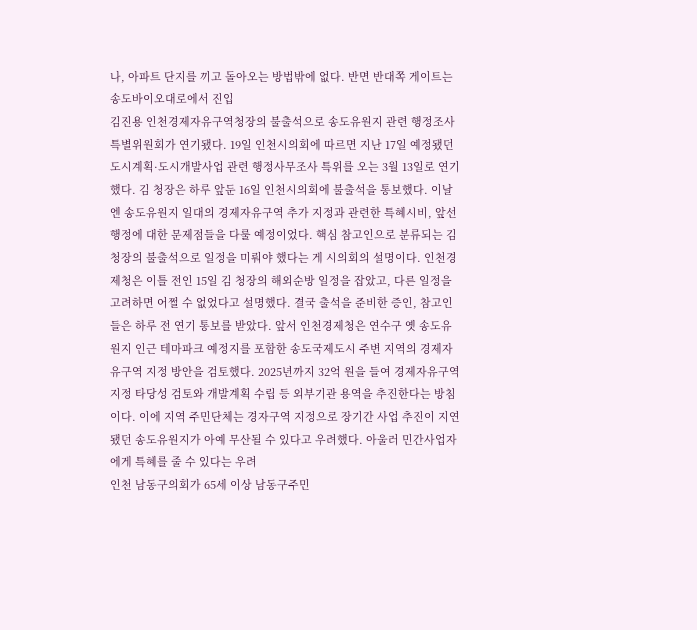나, 아파트 단지를 끼고 돌아오는 방법밖에 없다. 반면 반대쪽 게이트는 송도바이오대로에서 진입
김진용 인천경제자유구역청장의 불출석으로 송도유원지 관련 행정조사특별위원회가 연기됐다. 19일 인천시의회에 따르면 지난 17일 예정됐던 도시계획·도시개발사업 관련 행정사무조사 특위를 오는 3월 13일로 연기했다. 김 청장은 하루 앞둔 16일 인천시의회에 불출석을 통보했다. 이날엔 송도유원지 일대의 경제자유구역 추가 지정과 관련한 특혜시비, 앞선 행정에 대한 문제점들을 다룰 예정이었다. 핵심 참고인으로 분류되는 김 청장의 불출석으로 일정을 미뤄야 했다는 게 시의회의 설명이다. 인천경제청은 이틀 전인 15일 김 청장의 해외순방 일정을 잡았고, 다른 일정을 고려하면 어쩔 수 없었다고 설명했다. 결국 출석을 준비한 증인, 참고인들은 하루 전 연기 통보를 받았다. 앞서 인천경제청은 연수구 옛 송도유원지 인근 테마파크 예정지를 포함한 송도국제도시 주변 지역의 경제자유구역 지정 방안을 검토했다. 2025년까지 32억 원을 들여 경제자유구역 지정 타당성 검토와 개발계획 수립 등 외부기관 용역을 추진한다는 방침이다. 이에 지역 주민단체는 경자구역 지정으로 장기간 사업 추진이 지연됐던 송도유원지가 아예 무산될 수 있다고 우려했다. 아울러 민간사업자에게 특혜를 줄 수 있다는 우려
인천 남동구의회가 65세 이상 남동구주민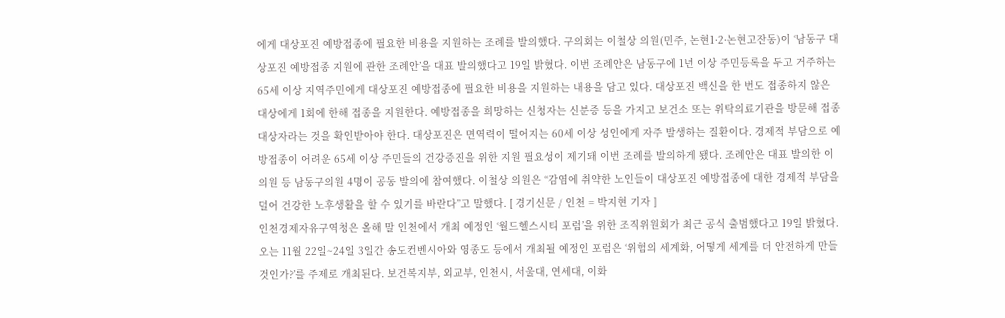에게 대상포진 예방접종에 필요한 비용을 지원하는 조례를 발의했다. 구의회는 이철상 의원(민주, 논현1·2·논현고잔동)이 ‘남동구 대상포진 예방접종 지원에 관한 조례안’을 대표 발의했다고 19일 밝혔다. 이번 조례안은 남동구에 1년 이상 주민등록을 두고 거주하는 65세 이상 지역주민에게 대상포진 예방접종에 필요한 비용을 지원하는 내용을 담고 있다. 대상포진 백신을 한 번도 접종하지 않은 대상에게 1회에 한해 접종을 지원한다. 예방접종을 희망하는 신청자는 신분증 등을 가지고 보건소 또는 위탁의료기관을 방문해 접종 대상자라는 것을 확인받아야 한다. 대상포진은 면역력이 떨어지는 60세 이상 성인에게 자주 발생하는 질환이다. 경제적 부담으로 예방접종이 어려운 65세 이상 주민들의 건강증진을 위한 지원 필요성이 제기돼 이번 조례를 발의하게 됐다. 조례안은 대표 발의한 이 의원 등 남동구의원 4명이 공동 발의에 참여했다. 이철상 의원은 “감염에 취약한 노인들이 대상포진 예방접종에 대한 경제적 부담을 덜어 건강한 노후생활을 할 수 있기를 바란다”고 말했다. [ 경기신문 / 인천 = 박지현 기자 ]
인천경제자유구역청은 올해 말 인천에서 개최 예정인 ‘월드헬스시티 포럼’을 위한 조직위원회가 최근 공식 출범했다고 19일 밝혔다. 오는 11월 22일~24일 3일간 송도컨벤시아와 영종도 등에서 개최될 예정인 포럼은 ‘위험의 세계화, 어떻게 세계를 더 안전하게 만들 것인가?’를 주제로 개최된다. 보건복지부, 외교부, 인천시, 서울대, 연세대, 이화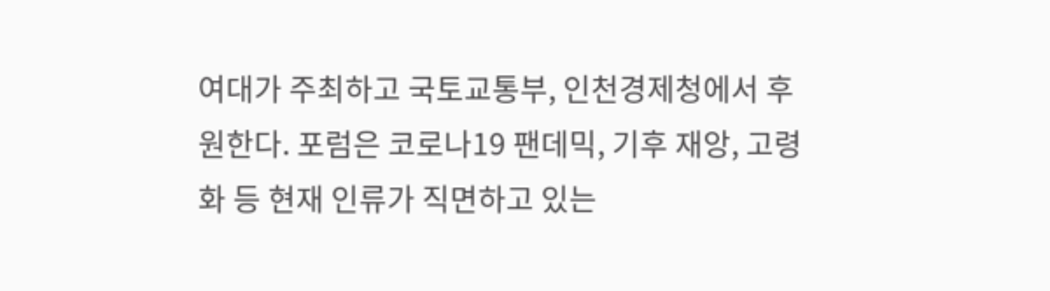여대가 주최하고 국토교통부, 인천경제청에서 후원한다. 포럼은 코로나19 팬데믹, 기후 재앙, 고령화 등 현재 인류가 직면하고 있는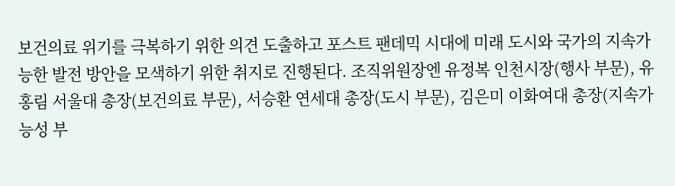보건의료 위기를 극복하기 위한 의견 도출하고 포스트 팬데믹 시대에 미래 도시와 국가의 지속가능한 발전 방안을 모색하기 위한 취지로 진행된다. 조직위원장엔 유정복 인천시장(행사 부문), 유홍림 서울대 총장(보건의료 부문), 서승환 연세대 총장(도시 부문), 김은미 이화여대 총장(지속가능성 부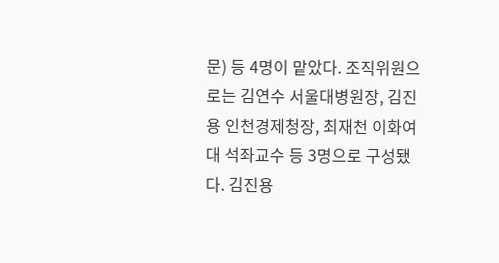문) 등 4명이 맡았다. 조직위원으로는 김연수 서울대병원장, 김진용 인천경제청장, 최재천 이화여대 석좌교수 등 3명으로 구성됐다. 김진용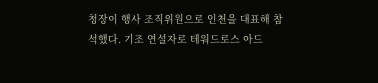청장이 행사 조직위원으로 인천을 대표해 참석했다. 기조 연설자로 테워드로스 아드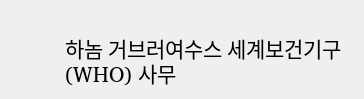하놈 거브러여수스 세계보건기구(WHO) 사무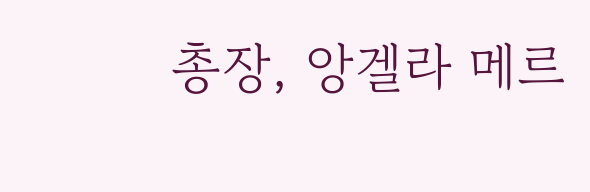총장, 앙겔라 메르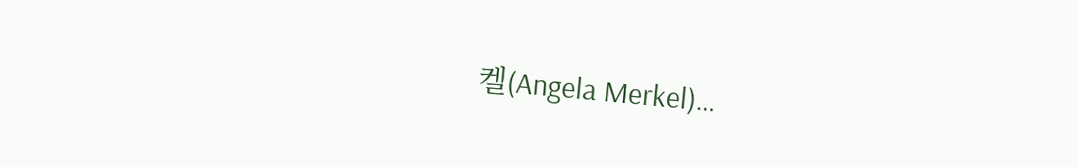켈(Angela Merkel)…